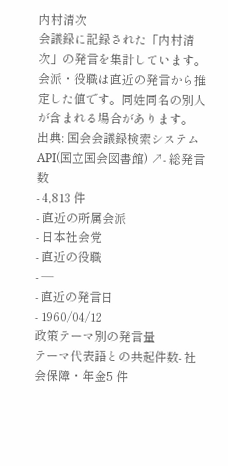内村清次
会議録に記録された「内村清次」の発言を集計しています。会派・役職は直近の発言から推定した値です。同姓同名の別人が含まれる場合があります。
出典: 国会会議録検索システム API(国立国会図書館) ↗- 総発言数
- 4,813 件
- 直近の所属会派
- 日本社会党
- 直近の役職
- —
- 直近の発言日
- 1960/04/12
政策テーマ別の発言量
テーマ代表語との共起件数- 社会保障・年金5 件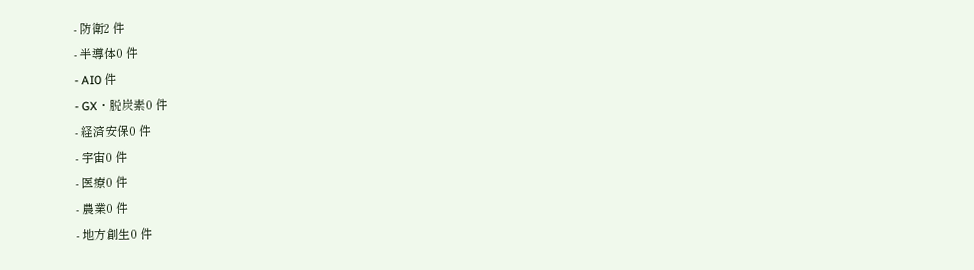- 防衛2 件
- 半導体0 件
- AI0 件
- GX・脱炭素0 件
- 経済安保0 件
- 宇宙0 件
- 医療0 件
- 農業0 件
- 地方創生0 件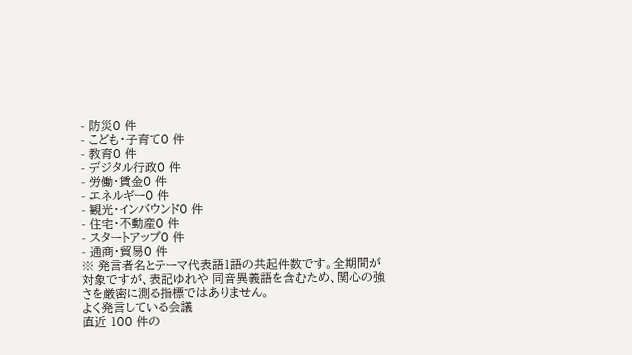- 防災0 件
- こども・子育て0 件
- 教育0 件
- デジタル行政0 件
- 労働・賃金0 件
- エネルギー0 件
- 観光・インバウンド0 件
- 住宅・不動産0 件
- スタートアップ0 件
- 通商・貿易0 件
※ 発言者名とテーマ代表語1語の共起件数です。全期間が対象ですが、表記ゆれや 同音異義語を含むため、関心の強さを厳密に測る指標ではありません。
よく発言している会議
直近 100 件の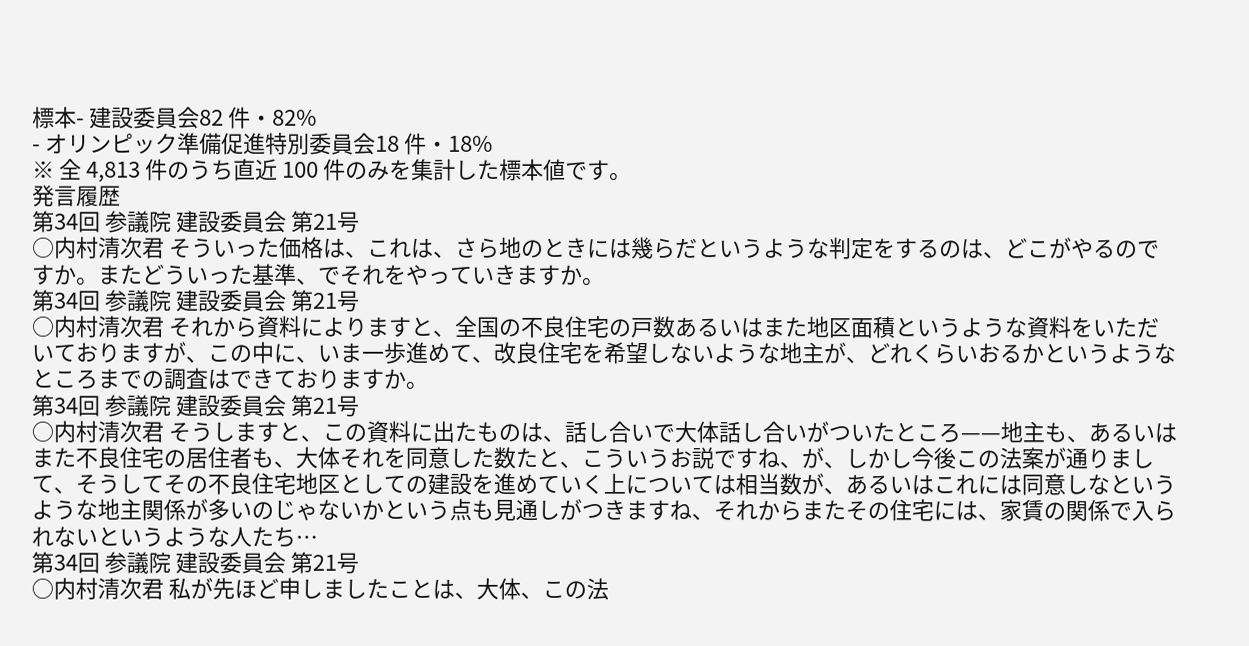標本- 建設委員会82 件・82%
- オリンピック準備促進特別委員会18 件・18%
※ 全 4,813 件のうち直近 100 件のみを集計した標本値です。
発言履歴
第34回 参議院 建設委員会 第21号
○内村清次君 そういった価格は、これは、さら地のときには幾らだというような判定をするのは、どこがやるのですか。またどういった基準、でそれをやっていきますか。
第34回 参議院 建設委員会 第21号
○内村清次君 それから資料によりますと、全国の不良住宅の戸数あるいはまた地区面積というような資料をいただいておりますが、この中に、いま一歩進めて、改良住宅を希望しないような地主が、どれくらいおるかというようなところまでの調査はできておりますか。
第34回 参議院 建設委員会 第21号
○内村清次君 そうしますと、この資料に出たものは、話し合いで大体話し合いがついたところ——地主も、あるいはまた不良住宅の居住者も、大体それを同意した数たと、こういうお説ですね、が、しかし今後この法案が通りまして、そうしてその不良住宅地区としての建設を進めていく上については相当数が、あるいはこれには同意しなというような地主関係が多いのじゃないかという点も見通しがつきますね、それからまたその住宅には、家賃の関係で入られないというような人たち…
第34回 参議院 建設委員会 第21号
○内村清次君 私が先ほど申しましたことは、大体、この法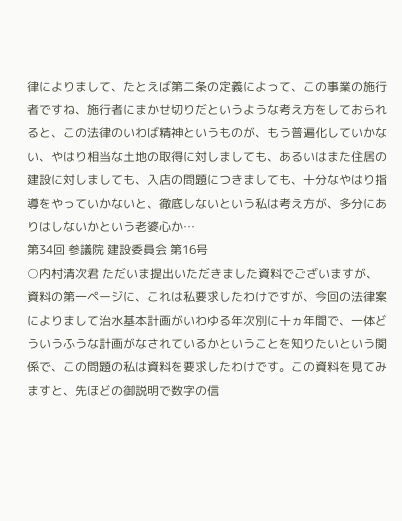律によりまして、たとえば第二条の定義によって、この事業の施行者ですね、施行者にまかせ切りだというような考え方をしておられると、この法律のいわば精神というものが、もう普遍化していかない、やはり相当な土地の取得に対しましても、あるいはまた住居の建設に対しましても、入店の問題につきましても、十分なやはり指導をやっていかないと、徹底しないという私は考え方が、多分にありはしないかという老婆心か…
第34回 参議院 建設委員会 第16号
○内村清次君 ただいま提出いただきました資料でございますが、資料の第一ページに、これは私要求したわけですが、今回の法律案によりまして治水基本計画がいわゆる年次別に十ヵ年間で、一体どういうふうな計画がなされているかということを知りたいという関係で、この問題の私は資料を要求したわけです。この資料を見てみますと、先ほどの御説明で数字の信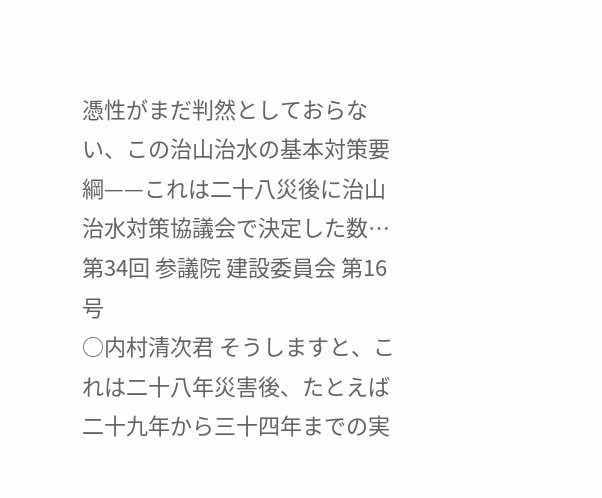憑性がまだ判然としておらない、この治山治水の基本対策要綱——これは二十八災後に治山治水対策協議会で決定した数…
第34回 参議院 建設委員会 第16号
○内村清次君 そうしますと、これは二十八年災害後、たとえば二十九年から三十四年までの実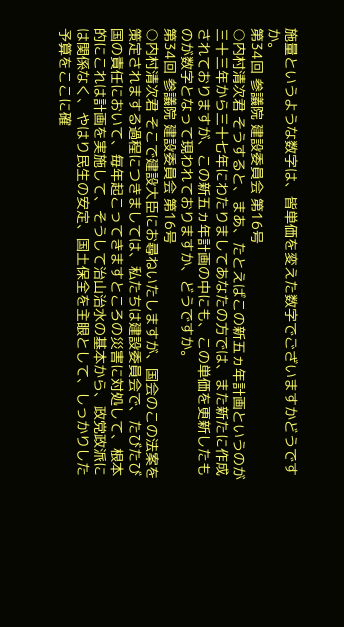施量というような数字は、皆単価を変えた数字でございますかどうですか。
第34回 参議院 建設委員会 第16号
○内村清次君 そうすると、まあ、たとえばこの新五ヵ年計画というのが三十三年から三十七年にわたりましてあなたの方では、また新たに作成されておりますが、この新五ヵ年計画の中にも、この単価を更新したものが数字となって現われておりますか、どうですか。
第34回 参議院 建設委員会 第16号
○内村清次君 そこで建設大臣にお尋ねいたしますが、国会のこの法案を策定されまする過程につきましては、私たちは建設委員会で、たびたび国の責任において、毎年起こってきますところの災害に対処して、根本的にこれは計画を実施して、そうして治山治水の基本から、政党政派には関係なく、やはり民生の安定、国土保全を主眼として、しっかりした予算をここに確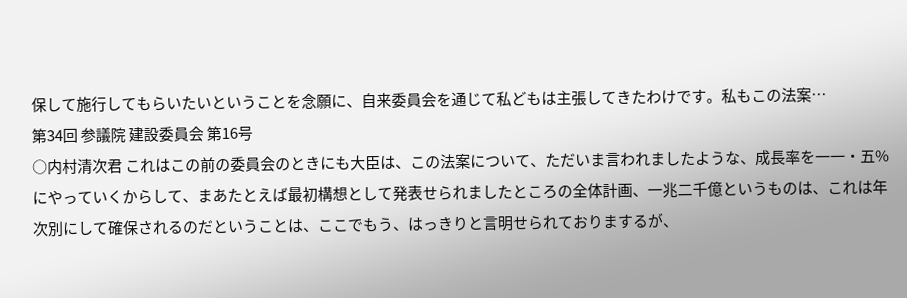保して施行してもらいたいということを念願に、自来委員会を通じて私どもは主張してきたわけです。私もこの法案…
第34回 参議院 建設委員会 第16号
○内村清次君 これはこの前の委員会のときにも大臣は、この法案について、ただいま言われましたような、成長率を一一・五%にやっていくからして、まあたとえば最初構想として発表せられましたところの全体計画、一兆二千億というものは、これは年次別にして確保されるのだということは、ここでもう、はっきりと言明せられておりまするが、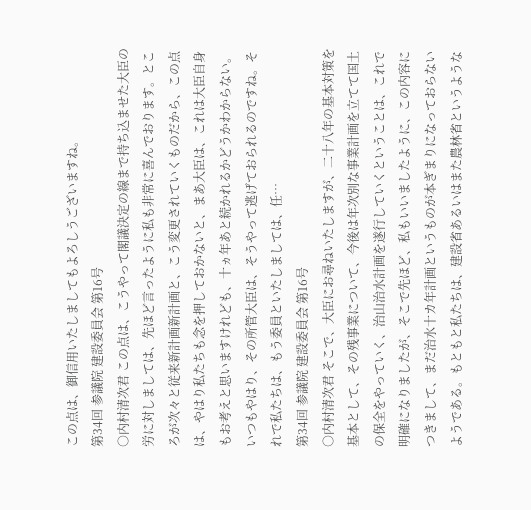この点は、御信用いたしましてもよろしうございますね。
第34回 参議院 建設委員会 第16号
○内村清次君 この点は、こうやって閣議決定の線まで持ち込ませた大臣の労に対しましては、先ほど言ったように私も非常に喜んでおります。ところが次々と従来新計画新計画と、こう変更されていくものだから、この点は、やはり私たちも念を押しておかないと、まあ大臣は、これは大臣自身もお考えと思いますけれども、十ヵ年あと続かれるかどうかわからない。いつもやはり、その所管大臣は、そうやって逃げておられるのですね。それで私たちは、もう委員といたしましては、任…
第34回 参議院 建設委員会 第16号
○内村清次君 そこで、大臣にお尋ねいたしますが、二十八年の基本対策を基本として、その残事業について、今後は年次別な事業計画を立てて国土の保全をやっていく、治山治水計画を遂行していくということは、これで明確になりましたが、そこで先ほど、私もいいましたように、この内容につきまして、まだ治水十カ年計画というものが本ぎまりになっておらないようである。もともと私たちは、建設省あるいはまた農林省というような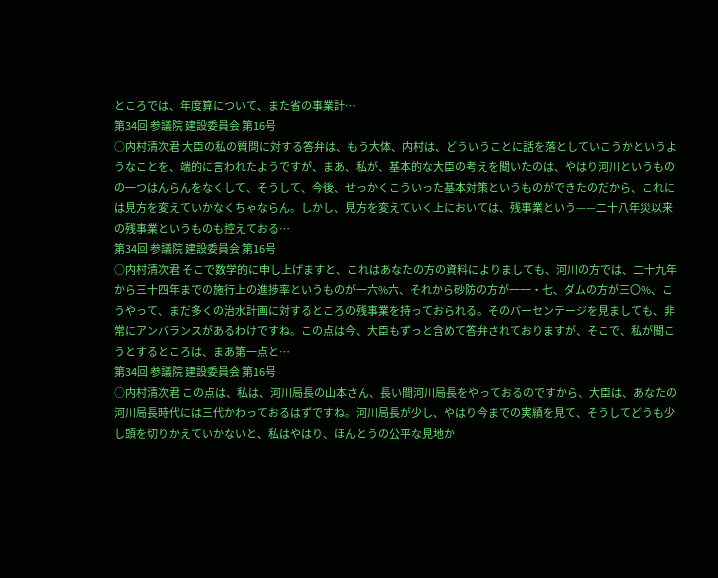ところでは、年度算について、また省の事業計…
第34回 参議院 建設委員会 第16号
○内村清次君 大臣の私の質問に対する答弁は、もう大体、内村は、どういうことに話を落としていこうかというようなことを、端的に言われたようですが、まあ、私が、基本的な大臣の考えを聞いたのは、やはり河川というものの一つはんらんをなくして、そうして、今後、せっかくこういった基本対策というものができたのだから、これには見方を変えていかなくちゃならん。しかし、見方を変えていく上においては、残事業という——二十八年災以来の残事業というものも控えておる…
第34回 参議院 建設委員会 第16号
○内村清次君 そこで数学的に申し上げますと、これはあなたの方の資料によりましても、河川の方では、二十九年から三十四年までの施行上の進捗率というものが一六%六、それから砂防の方が一一・七、ダムの方が三〇%、こうやって、まだ多くの治水計画に対するところの残事業を持っておられる。そのパーセンテージを見ましても、非常にアンバランスがあるわけですね。この点は今、大臣もずっと含めて答弁されておりますが、そこで、私が聞こうとするところは、まあ第一点と…
第34回 参議院 建設委員会 第16号
○内村清次君 この点は、私は、河川局長の山本さん、長い間河川局長をやっておるのですから、大臣は、あなたの河川局長時代には三代かわっておるはずですね。河川局長が少し、やはり今までの実績を見て、そうしてどうも少し頭を切りかえていかないと、私はやはり、ほんとうの公平な見地か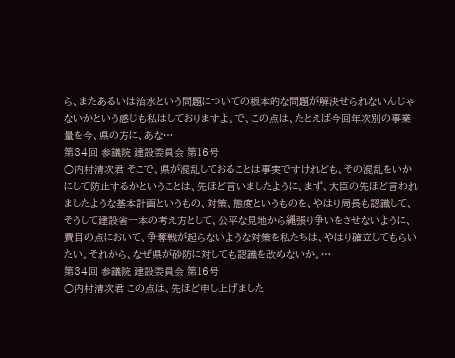ら、またあるいは治水という問題についての根本的な問題が解決せられないんじゃないかという感じも私はしておりますよ。で、この点は、たとえば今回年次別の事業量を今、県の方に、あな…
第34回 参議院 建設委員会 第16号
○内村清次君 そこで、県が混乱しておることは事実ですけれども、その混乱をいかにして防止するかということは、先ほど言いましたように、まず、大臣の先ほど言われましたような基本計画というもの、対策、態度というものを、やはり局長も認識して、そうして建設省一本の考え方として、公平な見地から縄張り争いをさせないように、費目の点において、争奪戦が起らないような対策を私たちは、やはり確立してもらいたい。それから、なぜ県が砂防に対しても認識を改めないか。…
第34回 参議院 建設委員会 第16号
○内村清次君 この点は、先ほど申し上げました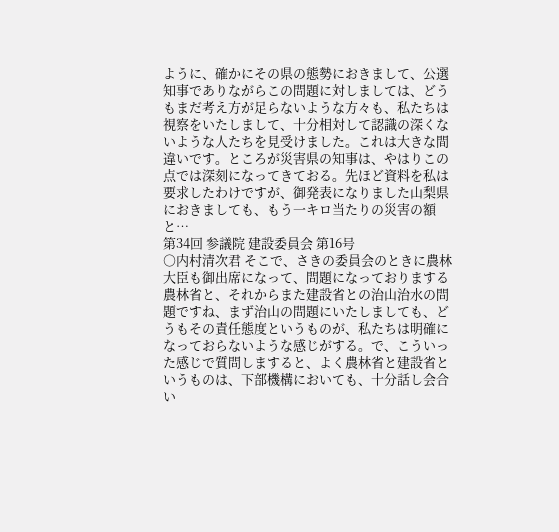ように、確かにその県の態勢におきまして、公選知事でありながらこの問題に対しましては、どうもまだ考え方が足らないような方々も、私たちは視察をいたしまして、十分相対して認識の深くないような人たちを見受けました。これは大きな間違いです。ところが災害県の知事は、やはりこの点では深刻になってきておる。先ほど資料を私は要求したわけですが、御発表になりました山梨県におきましても、もう一キロ当たりの災害の額と…
第34回 参議院 建設委員会 第16号
○内村清次君 そこで、さきの委員会のときに農林大臣も御出席になって、問題になっておりまする農林省と、それからまた建設省との治山治水の問題ですね、まず治山の問題にいたしましても、どうもその責任態度というものが、私たちは明確になっておらないような感じがする。で、こういった感じで質問しますると、よく農林省と建設省というものは、下部機構においても、十分話し会合い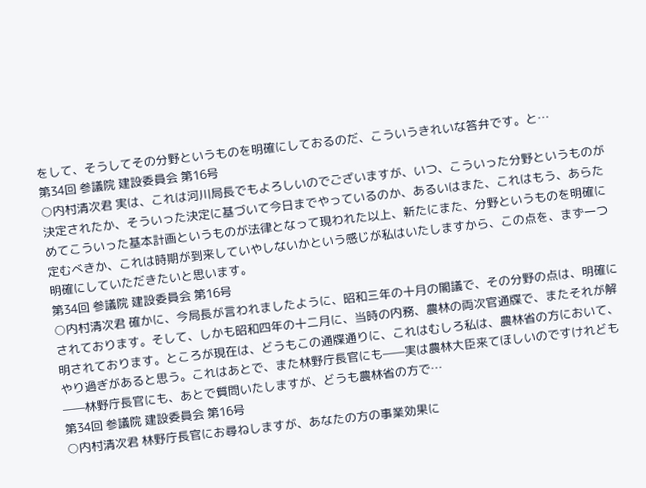をして、そうしてその分野というものを明確にしておるのだ、こういうきれいな答弁です。と…
第34回 参議院 建設委員会 第16号
○内村清次君 実は、これは河川局長でもよろしいのでございますが、いつ、こういった分野というものが決定されたか、そういった決定に基づいて今日までやっているのか、あるいはまた、これはもう、あらためてこういった基本計画というものが法律となって現われた以上、新たにまた、分野というものを明確に定むべきか、これは時期が到来していやしないかという感じが私はいたしますから、この点を、まず一つ明確にしていただきたいと思います。
第34回 参議院 建設委員会 第16号
○内村清次君 確かに、今局長が言われましたように、昭和三年の十月の閣議で、その分野の点は、明確にされております。そして、しかも昭和四年の十二月に、当時の内務、農林の両次官通牒で、またそれが解明されております。ところが現在は、どうもこの通牒通りに、これはむしろ私は、農林省の方において、やり過ぎがあると思う。これはあとで、また林野庁長官にも——実は農林大臣来てほしいのですけれども——林野庁長官にも、あとで質問いたしますが、どうも農林省の方で…
第34回 参議院 建設委員会 第16号
○内村清次君 林野庁長官にお尋ねしますが、あなたの方の事業効果に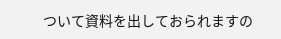ついて資料を出しておられますの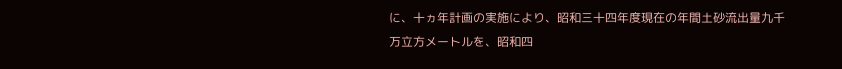に、十ヵ年計画の実施により、昭和三十四年度現在の年間土砂流出量九千万立方メートルを、昭和四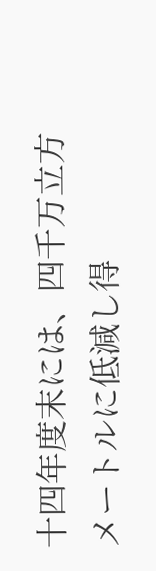十四年度末には、四千万立方メートルに低減し得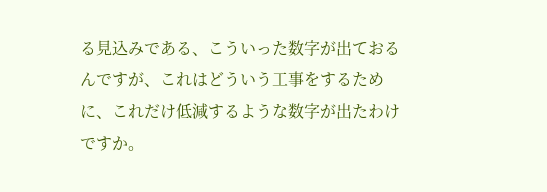る見込みである、こういった数字が出ておるんですが、これはどういう工事をするために、これだけ低減するような数字が出たわけですか。